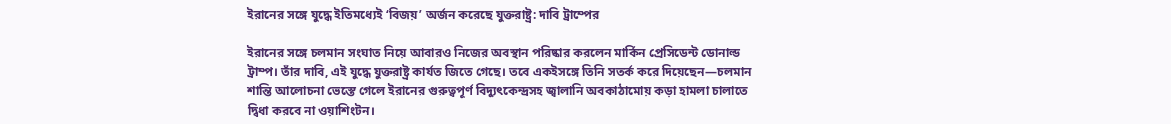ইরানের সঙ্গে যুদ্ধে ইতিমধ্যেই ‘বিজয়’ অর্জন করেছে যুক্তরাষ্ট্র: দাবি ট্রাম্পের

ইরানের সঙ্গে চলমান সংঘাত নিয়ে আবারও নিজের অবস্থান পরিষ্কার করলেন মার্কিন প্রেসিডেন্ট ডোনাল্ড ট্রাম্প। তাঁর দাবি, এই যুদ্ধে যুক্তরাষ্ট্র কার্যত জিতে গেছে। তবে একইসঙ্গে তিনি সতর্ক করে দিয়েছেন—চলমান শান্তি আলোচনা ভেস্তে গেলে ইরানের গুরুত্বপূর্ণ বিদ্যুৎকেন্দ্রসহ জ্বালানি অবকাঠামোয় কড়া হামলা চালাতে দ্বিধা করবে না ওয়াশিংটন।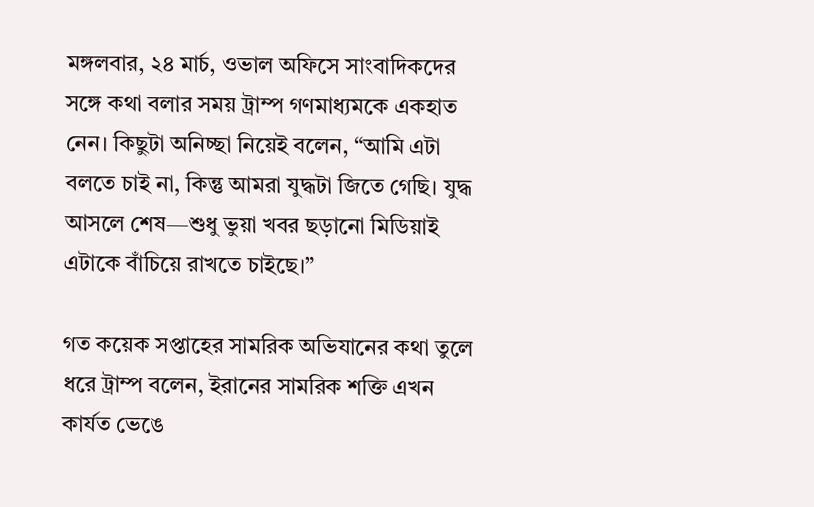মঙ্গলবার, ২৪ মার্চ, ওভাল অফিসে সাংবাদিকদের সঙ্গে কথা বলার সময় ট্রাম্প গণমাধ্যমকে একহাত নেন। কিছুটা অনিচ্ছা নিয়েই বলেন, “আমি এটা বলতে চাই না, কিন্তু আমরা যুদ্ধটা জিতে গেছি। যুদ্ধ আসলে শেষ—শুধু ভুয়া খবর ছড়ানো মিডিয়াই এটাকে বাঁচিয়ে রাখতে চাইছে।”

গত কয়েক সপ্তাহের সামরিক অভিযানের কথা তুলে ধরে ট্রাম্প বলেন, ইরানের সামরিক শক্তি এখন কার্যত ভেঙে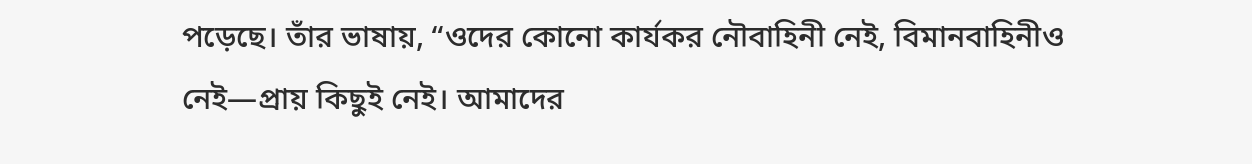পড়েছে। তাঁর ভাষায়, “ওদের কোনো কার্যকর নৌবাহিনী নেই, বিমানবাহিনীও নেই—প্রায় কিছুই নেই। আমাদের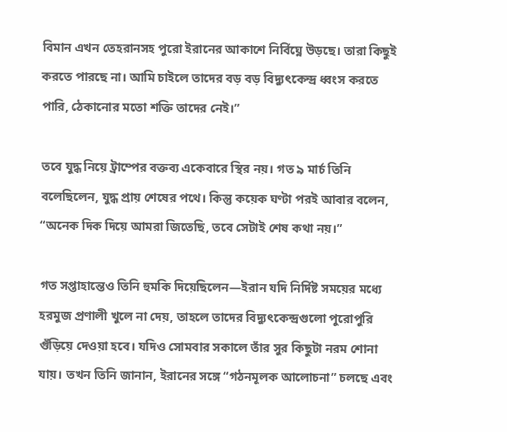বিমান এখন তেহরানসহ পুরো ইরানের আকাশে নির্বিঘ্নে উড়ছে। তারা কিছুই করতে পারছে না। আমি চাইলে তাদের বড় বড় বিদ্যুৎকেন্দ্র ধ্বংস করতে পারি, ঠেকানোর মতো শক্তি তাদের নেই।”

তবে যুদ্ধ নিয়ে ট্রাম্পের বক্তব্য একেবারে স্থির নয়। গত ৯ মার্চ তিনি বলেছিলেন, যুদ্ধ প্রায় শেষের পথে। কিন্তু কয়েক ঘণ্টা পরই আবার বলেন, “অনেক দিক দিয়ে আমরা জিতেছি, তবে সেটাই শেষ কথা নয়।”

গত সপ্তাহান্তেও তিনি হুমকি দিয়েছিলেন—ইরান যদি নির্দিষ্ট সময়ের মধ্যে হরমুজ প্রণালী খুলে না দেয়, তাহলে তাদের বিদ্যুৎকেন্দ্রগুলো পুরোপুরি গুঁড়িয়ে দেওয়া হবে। যদিও সোমবার সকালে তাঁর সুর কিছুটা নরম শোনা যায়। তখন তিনি জানান, ইরানের সঙ্গে “গঠনমূলক আলোচনা” চলছে এবং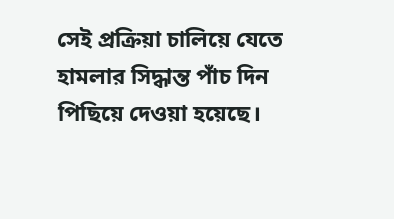সেই প্রক্রিয়া চালিয়ে যেতে হামলার সিদ্ধান্ত পাঁচ দিন পিছিয়ে দেওয়া হয়েছে।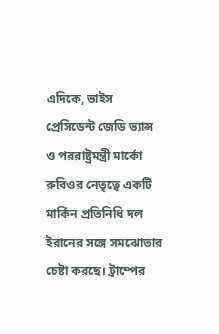এদিকে, ভাইস প্রেসিডেন্ট জেডি ভ্যান্স ও পররাষ্ট্রমন্ত্রী মার্কো রুবিওর নেতৃত্বে একটি মার্কিন প্রতিনিধি দল ইরানের সঙ্গে সমঝোতার চেষ্টা করছে। ট্রাম্পের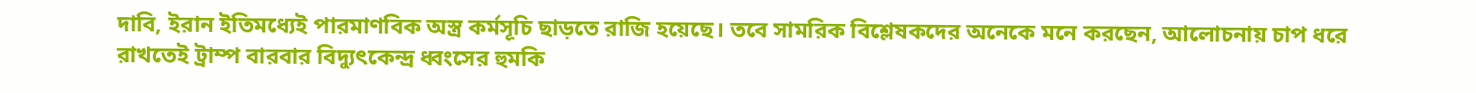দাবি, ইরান ইতিমধ্যেই পারমাণবিক অস্ত্র কর্মসূচি ছাড়তে রাজি হয়েছে। তবে সামরিক বিশ্লেষকদের অনেকে মনে করছেন, আলোচনায় চাপ ধরে রাখতেই ট্রাম্প বারবার বিদ্যুৎকেন্দ্র ধ্বংসের হুমকি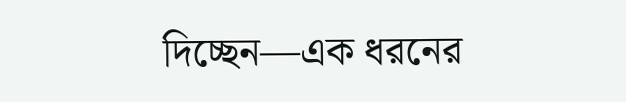দিচ্ছেন—এক ধরনের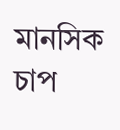মানসিক চাপ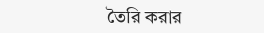তৈরি করার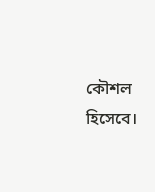কৌশল হিসেবে।